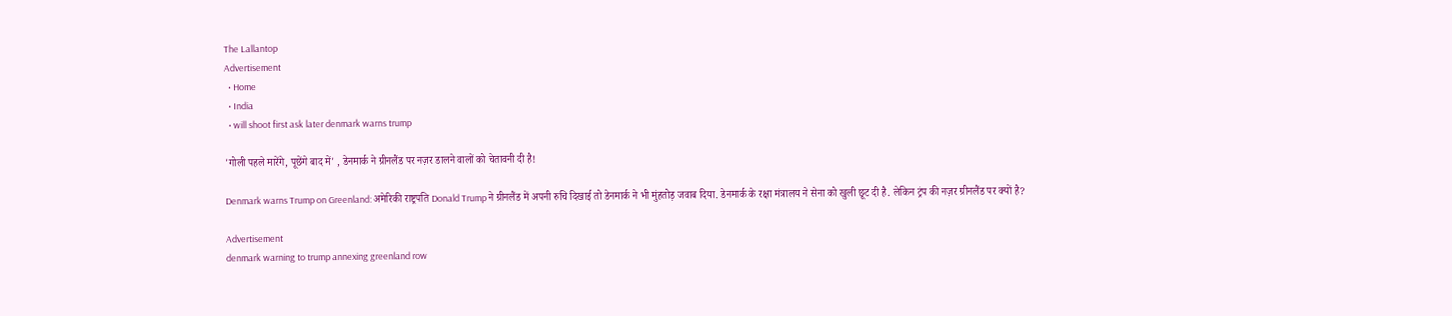The Lallantop
Advertisement
  • Home
  • India
  • will shoot first ask later denmark warns trump

'गोली पहले मारेंगे, पूछेंगे बाद में' , डेनमार्क ने ग्रीनलैंड पर नज़र डालने वालों को चेतावनी दी है!

Denmark warns Trump on Greenland: अमेरिकी राष्ट्रपति Donald Trump ने ग्रीनलैंड में अपनी रुचि दिखाई तो डेनमार्क ने भी मुंहतोड़ जवाब दिया. डेनमार्क के रक्षा मंत्रालय ने सेना को खुली छूट दी है. लेकिन ट्रंप की नज़र ग्रीनलैंड पर क्यों है?

Advertisement
denmark warning to trump annexing greenland row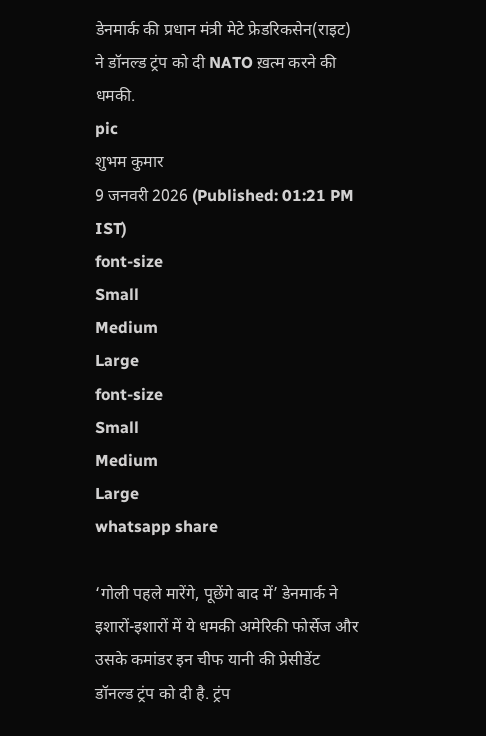डेनमार्क की प्रधान मंत्री मेटे फ्रेडरिकसेन(राइट) ने डॉनल्ड ट्रंप को दी NATO ख़त्म करने की धमकी.
pic
शुभम कुमार
9 जनवरी 2026 (Published: 01:21 PM IST)
font-size
Small
Medium
Large
font-size
Small
Medium
Large
whatsapp share

‘गोली पहले मारेंगे, पूछेंगे बाद में’ डेनमार्क ने इशारों-इशारों में ये धमकी अमेरिकी फोर्सेज और उसके कमांडर इन चीफ यानी की प्रेसीडेंट डॉनल्ड ट्रंप को दी है. ट्रंप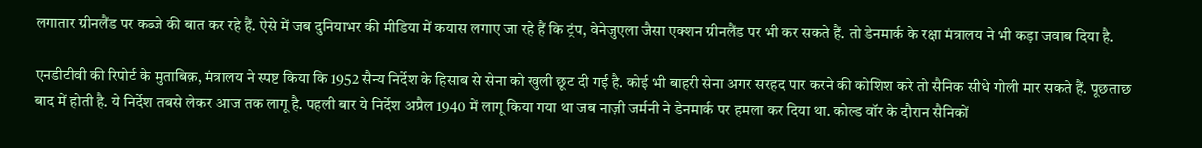लगातार ग्रीनलैंड पर कब्जे की बात कर रहे हैं. ऐसे में जब दुनियाभर की मीडिया में कयास लगाए जा रहे हैं कि ट्रंप, वेनेजुएला जैसा एक्शन ग्रीनलैंड पर भी कर सकते हैं. तो डेनमार्क के रक्षा मंत्रालय ने भी कड़ा जवाब दिया है.

एनडीटीवी की रिपोर्ट के मुताबिक़, मंत्रालय ने स्पष्ट किया कि 1952 सैन्य निर्देश के हिसाब से सेना को खुली छूट दी गई है. कोई भी बाहरी सेना अगर सरहद पार करने की कोशिश करे तो सैनिक सीधे गोली मार सकते हैं. पूछताछ बाद में होती है. ये निर्देश तबसे लेकर आज तक लागू है. पहली बार ये निर्देश अप्रैल 1940 में लागू किया गया था जब नाज़ी जर्मनी ने डेनमार्क पर हमला कर दिया था. कोल्ड वॉर के दौरान सैनिकों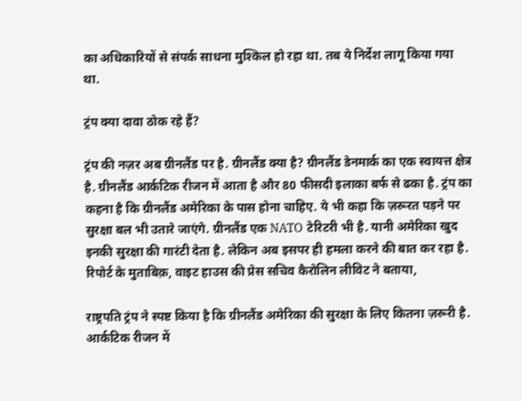का अधिकारियों से संपर्क साधना मुश्किल हो रहा था. तब ये निर्देश लागू किया गया था.

ट्रंप क्या दावा ठोक रहे हैं?

ट्रंप की नज़र अब ग्रीनलैंड पर है. ग्रीनलैंड क्या है? ग्रीनलैंड डेनमार्क का एक स्वायत्त क्षेत्र है. ग्रीनलैंड आर्कटिक रीजन में आता है और 80 फीसदी इलाका बर्फ से ढका है. ट्रंप का कहना है कि ग्रीनलैंड अमेरिका के पास होना चाहिए. ये भी कहा कि ज़रूरत पड़ने पर सुरक्षा बल भी उतारे जाएंगे. ग्रीनलैंड एक NATO टेरिटरी भी है. यानी अमेरिका खुद इनकी सुरक्षा की गारंटी देता है. लेकिन अब इसपर ही हमला करने की बात कर रहा है. रिपोर्ट के मुताबिक़, वाइट हाउस की प्रेस सचिव कैरोलिन लीविट ने बताया,

राष्ट्रपति ट्रंप ने स्पष्ट किया है कि ग्रीनलैंड अमेरिका की सुरक्षा के लिए कितना ज़रूरी है. आर्कटिक रीजन में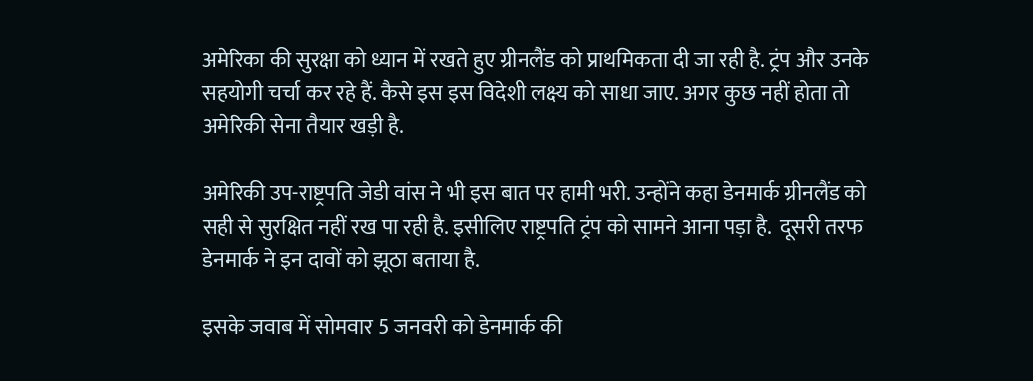अमेरिका की सुरक्षा को ध्यान में रखते हुए ग्रीनलैंड को प्राथमिकता दी जा रही है. ट्रंप और उनके सहयोगी चर्चा कर रहे हैं. कैसे इस इस विदेशी लक्ष्य को साधा जाए. अगर कुछ नहीं होता तो अमेरिकी सेना तैयार खड़ी है.

अमेरिकी उप-राष्ट्रपति जेडी वांस ने भी इस बात पर हामी भरी. उन्होंने कहा डेनमार्क ग्रीनलैंड को सही से सुरक्षित नहीं रख पा रही है. इसीलिए राष्ट्रपति ट्रंप को सामने आना पड़ा है.  दूसरी तरफ डेनमार्क ने इन दावों को झूठा बताया है.

इसके जवाब में सोमवार 5 जनवरी को डेनमार्क की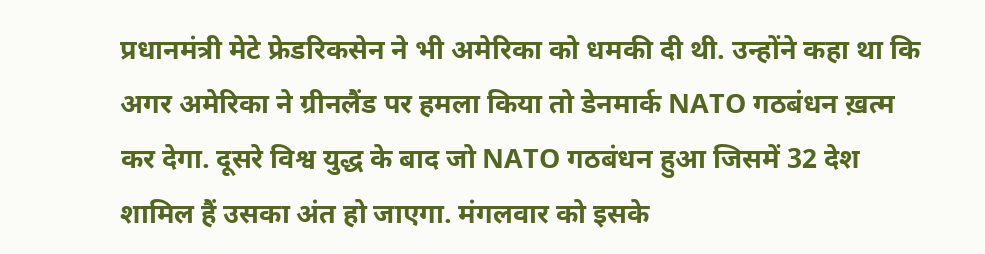प्रधानमंत्री मेटे फ्रेडरिकसेन ने भी अमेरिका को धमकी दी थी. उन्होंने कहा था कि अगर अमेरिका ने ग्रीनलैंड पर हमला किया तो डेनमार्क NATO गठबंधन ख़त्म कर देगा. दूसरे विश्व युद्ध के बाद जो NATO गठबंधन हुआ जिसमें 32 देश शामिल हैं उसका अंत हो जाएगा. मंगलवार को इसके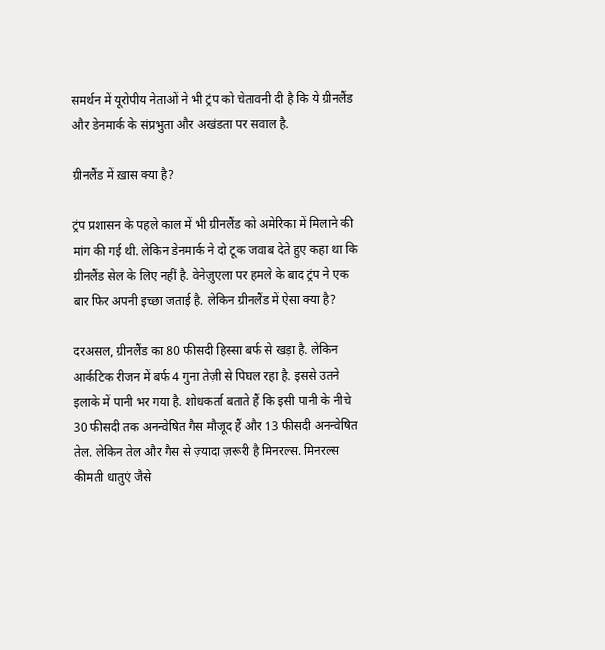समर्थन में यूरोपीय नेताओं ने भी ट्रंप को चेतावनी दी है कि ये ग्रीनलैंड और डेनमार्क के संप्रभुता और अखंडता पर सवाल है.

ग्रीनलैंड में ख़ास क्या है?

ट्रंप प्रशासन के पहले काल में भी ग्रीनलैंड को अमेरिका में मिलाने की मांग की गई थी. लेकिन डेनमार्क ने दो टूक जवाब देते हुए कहा था कि ग्रीनलैंड सेल के लिए नहीं है. वेनेज़ुएला पर हमले के बाद ट्रंप ने एक बार फिर अपनी इच्छा जताई है. लेकिन ग्रीनलैंड में ऐसा क्या है?

दरअसल, ग्रीनलैंड का 80 फीसदी हिस्सा बर्फ से खड़ा है. लेकिन आर्कटिक रीजन में बर्फ 4 गुना तेज़ी से पिघल रहा है. इससे उतने इलाके में पानी भर गया है. शोधकर्ता बताते हैं कि इसी पानी के नीचे 30 फीसदी तक अनन्वेषित गैस मौजूद हैं और 13 फीसदी अनन्वेषित तेल. लेकिन तेल और गैस से ज़्यादा ज़रूरी है मिनरल्स. मिनरल्स कीमती धातुएं जैसे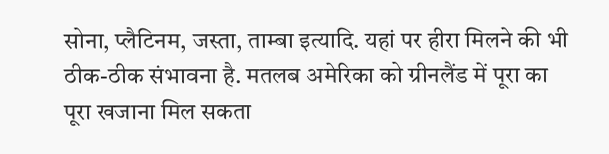सोना, प्लैटिनम, जस्ता, ताम्बा इत्यादि. यहां पर हीरा मिलने की भी ठीक-ठीक संभावना है. मतलब अमेरिका को ग्रीनलैंड में पूरा का पूरा खजाना मिल सकता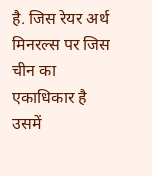है. जिस रेयर अर्थ मिनरल्स पर जिस चीन का एकाधिकार है उसमें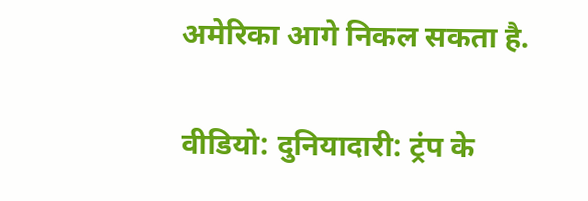अमेरिका आगे निकल सकता है.

वीडियो: दुनियादारी: ट्रंप के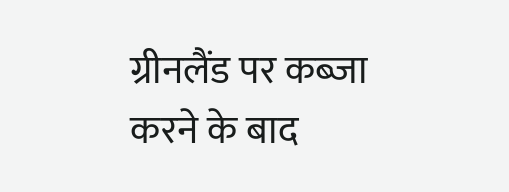ग्रीनलैंड पर कब्जा करने के बाद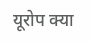यूरोप क्या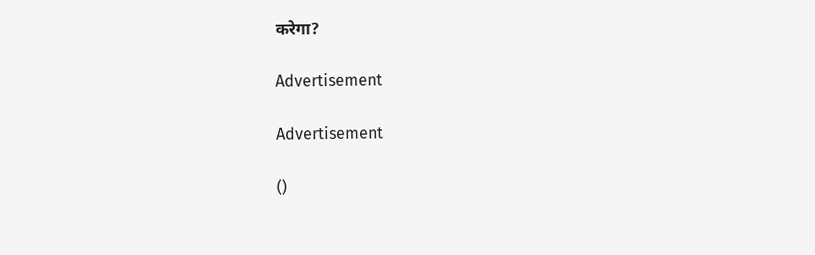करेगा?

Advertisement

Advertisement

()